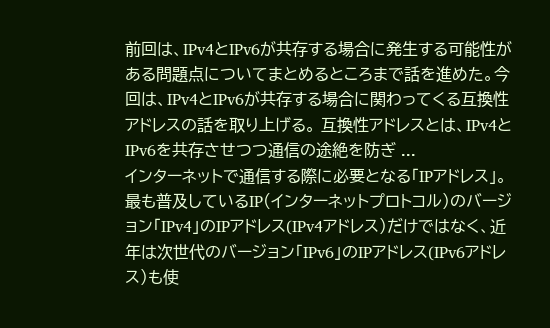前回は、IPv4とIPv6が共存する場合に発生する可能性がある問題点についてまとめるところまで話を進めた。今回は、IPv4とIPv6が共存する場合に関わってくる互換性アドレスの話を取り上げる。 互換性アドレスとは、IPv4とIPv6を共存させつつ通信の途絶を防ぎ ...
インターネットで通信する際に必要となる「IPアドレス」。最も普及しているIP(インターネットプロトコル)のバージョン「IPv4」のIPアドレス(IPv4アドレス)だけではなく、近年は次世代のバージョン「IPv6」のIPアドレス(IPv6アドレス)も使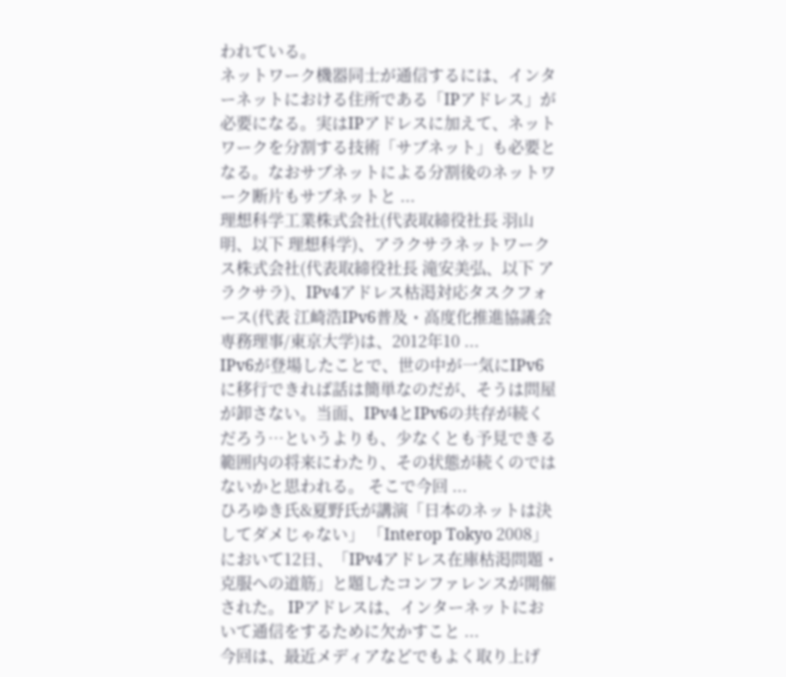われている。
ネットワーク機器同士が通信するには、インターネットにおける住所である「IPアドレス」が必要になる。実はIPアドレスに加えて、ネットワークを分割する技術「サブネット」も必要となる。なおサブネットによる分割後のネットワーク断片もサブネットと ...
理想科学工業株式会社(代表取締役社長 羽山明、以下 理想科学)、アラクサラネットワークス株式会社(代表取締役社長 滝安美弘、以下 アラクサラ)、IPv4アドレス枯渇対応タスクフォース(代表 江崎浩IPv6普及・高度化推進協議会専務理事/東京大学)は、2012年10 ...
IPv6が登場したことで、世の中が一気にIPv6に移行できれば話は簡単なのだが、そうは問屋が卸さない。当面、IPv4とIPv6の共存が続くだろう…というよりも、少なくとも予見できる範囲内の将来にわたり、その状態が続くのではないかと思われる。 そこで今回 ...
ひろゆき氏&夏野氏が講演「日本のネットは決してダメじゃない」 「Interop Tokyo 2008」において12日、「IPv4アドレス在庫枯渇問題・克服への道筋」と題したコンファレンスが開催された。 IPアドレスは、インターネットにおいて通信をするために欠かすこと ...
今回は、最近メディアなどでもよく取り上げ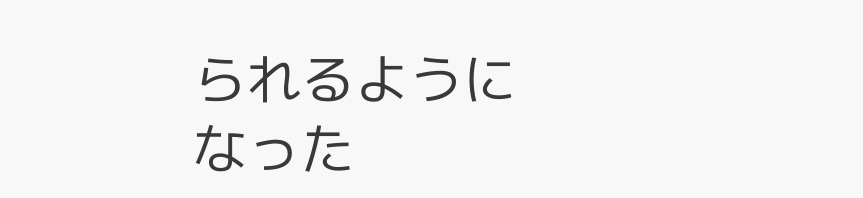られるようになった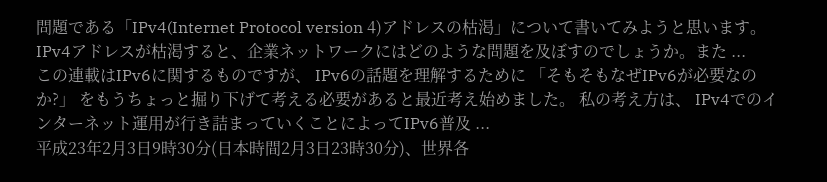問題である「IPv4(Internet Protocol version 4)アドレスの枯渇」について書いてみようと思います。IPv4アドレスが枯渇すると、企業ネットワークにはどのような問題を及ぼすのでしょうか。また ...
この連載はIPv6に関するものですが、 IPv6の話題を理解するために 「そもそもなぜIPv6が必要なのか?」 をもうちょっと掘り下げて考える必要があると最近考え始めました。 私の考え方は、 IPv4でのインターネット運用が行き詰まっていくことによってIPv6普及 ...
平成23年2月3日9時30分(日本時間2月3日23時30分)、世界各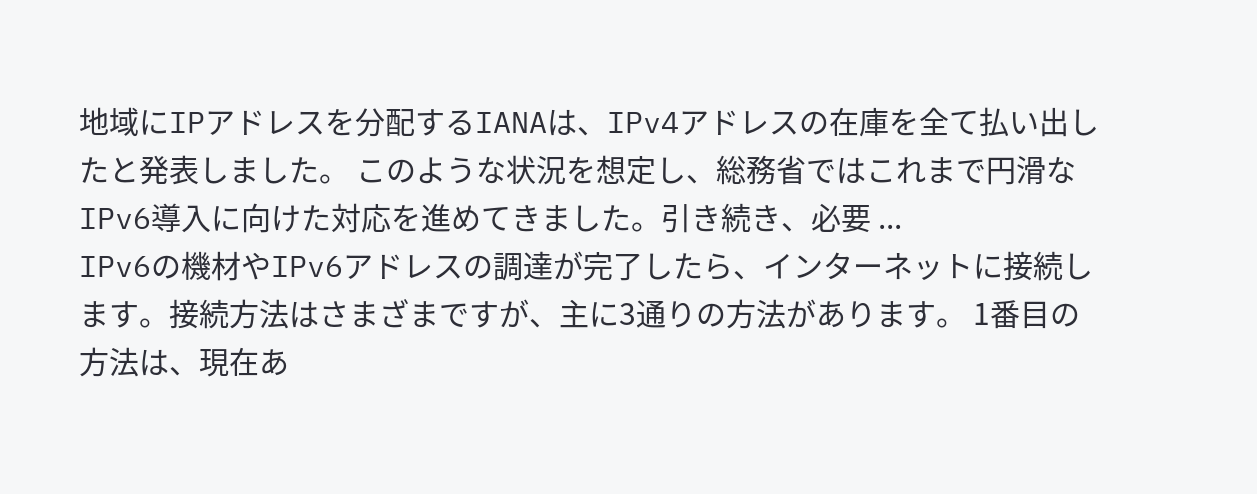地域にIPアドレスを分配するIANAは、IPv4アドレスの在庫を全て払い出したと発表しました。 このような状況を想定し、総務省ではこれまで円滑なIPv6導入に向けた対応を進めてきました。引き続き、必要 ...
IPv6の機材やIPv6アドレスの調達が完了したら、インターネットに接続します。接続方法はさまざまですが、主に3通りの方法があります。 1番目の方法は、現在あ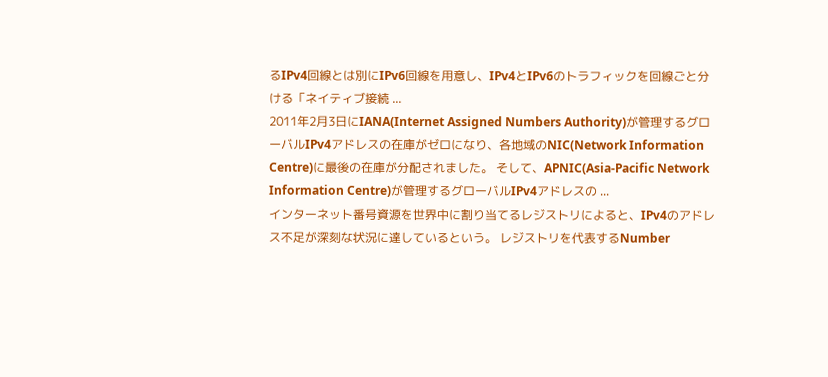るIPv4回線とは別にIPv6回線を用意し、IPv4とIPv6のトラフィックを回線ごと分ける「ネイティブ接続 ...
2011年2月3日にIANA(Internet Assigned Numbers Authority)が管理するグローバルIPv4アドレスの在庫がゼロになり、各地域のNIC(Network Information Centre)に最後の在庫が分配されました。 そして、APNIC(Asia-Pacific Network Information Centre)が管理するグローバルIPv4アドレスの ...
インターネット番号資源を世界中に割り当てるレジストリによると、IPv4のアドレス不足が深刻な状況に達しているという。 レジストリを代表するNumber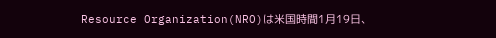Resource Organization(NRO)は米国時間1月19日、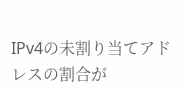IPv4の未割り当てアドレスの割合が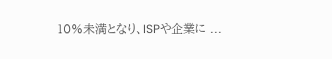10%未満となり、ISPや企業に ...